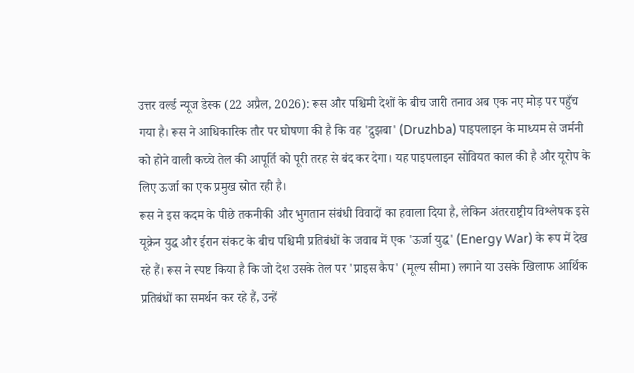उत्तर वर्ल्ड न्यूज डेस्क (22 अप्रैल, 2026): रूस और पश्चिमी देशों के बीच जारी तनाव अब एक नए मोड़ पर पहुँच गया है। रूस ने आधिकारिक तौर पर घोषणा की है कि वह 'द्रुझबा' (Druzhba) पाइपलाइन के माध्यम से जर्मनी को होने वाली कच्चे तेल की आपूर्ति को पूरी तरह से बंद कर देगा। यह पाइपलाइन सोवियत काल की है और यूरोप के लिए ऊर्जा का एक प्रमुख स्रोत रही है।
रूस ने इस कदम के पीछे तकनीकी और भुगतान संबंधी विवादों का हवाला दिया है, लेकिन अंतरराष्ट्रीय विश्लेषक इसे यूक्रेन युद्ध और ईरान संकट के बीच पश्चिमी प्रतिबंधों के जवाब में एक 'ऊर्जा युद्ध' (Energy War) के रूप में देख रहे हैं। रूस ने स्पष्ट किया है कि जो देश उसके तेल पर 'प्राइस कैप' (मूल्य सीमा) लगाने या उसके खिलाफ आर्थिक प्रतिबंधों का समर्थन कर रहे हैं, उन्हें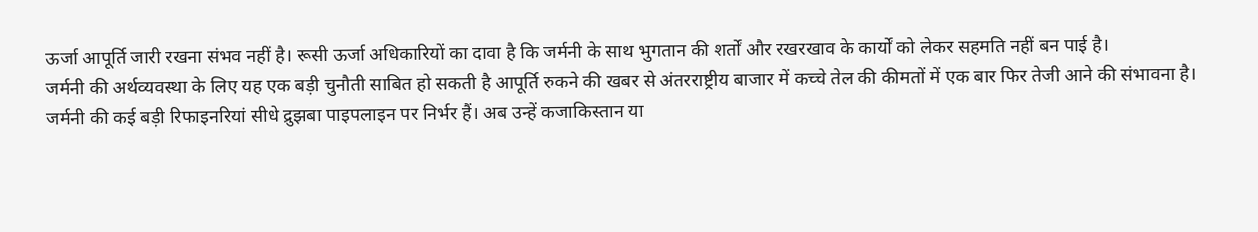ऊर्जा आपूर्ति जारी रखना संभव नहीं है। रूसी ऊर्जा अधिकारियों का दावा है कि जर्मनी के साथ भुगतान की शर्तों और रखरखाव के कार्यों को लेकर सहमति नहीं बन पाई है।
जर्मनी की अर्थव्यवस्था के लिए यह एक बड़ी चुनौती साबित हो सकती है आपूर्ति रुकने की खबर से अंतरराष्ट्रीय बाजार में कच्चे तेल की कीमतों में एक बार फिर तेजी आने की संभावना है। जर्मनी की कई बड़ी रिफाइनरियां सीधे द्रुझबा पाइपलाइन पर निर्भर हैं। अब उन्हें कजाकिस्तान या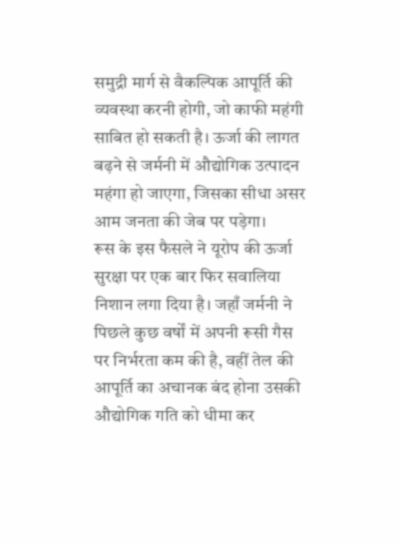समुद्री मार्ग से वैकल्पिक आपूर्ति की व्यवस्था करनी होगी, जो काफी महंगी साबित हो सकती है। ऊर्जा की लागत बढ़ने से जर्मनी में औद्योगिक उत्पादन महंगा हो जाएगा, जिसका सीधा असर आम जनता की जेब पर पड़ेगा।
रूस के इस फैसले ने यूरोप की ऊर्जा सुरक्षा पर एक बार फिर सवालिया निशान लगा दिया है। जहाँ जर्मनी ने पिछले कुछ वर्षों में अपनी रूसी गैस पर निर्भरता कम की है, वहीं तेल की आपूर्ति का अचानक बंद होना उसकी औद्योगिक गति को धीमा कर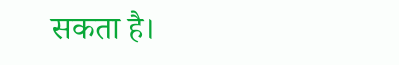सकता है।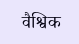वैश्विक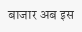बाजार अब इस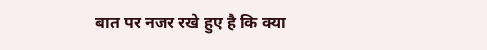बात पर नजर रखे हुए है कि क्या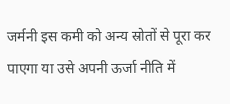जर्मनी इस कमी को अन्य स्रोतों से पूरा कर पाएगा या उसे अपनी ऊर्जा नीति में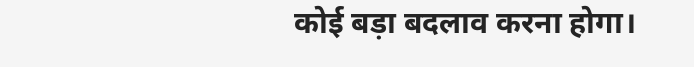कोई बड़ा बदलाव करना होगा।